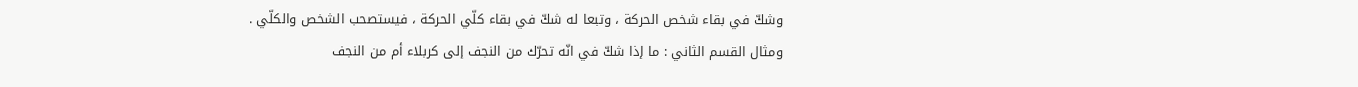وشكّ في بقاء شخص الحركة ، وتبعا له شكّ في بقاء كلّي الحركة ، فيستصحب الشخص والكلّي .
ومثال القسم الثاني : ما إذا شكّ في انّه تحرّك من النجف إلى كربلاء أم من النجف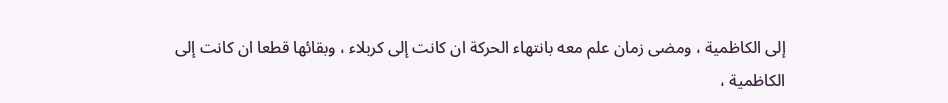إلى الكاظمية ، ومضى زمان علم معه بانتهاء الحركة ان كانت إلى كربلاء ، وبقائها قطعا ان كانت إلى الكاظمية ،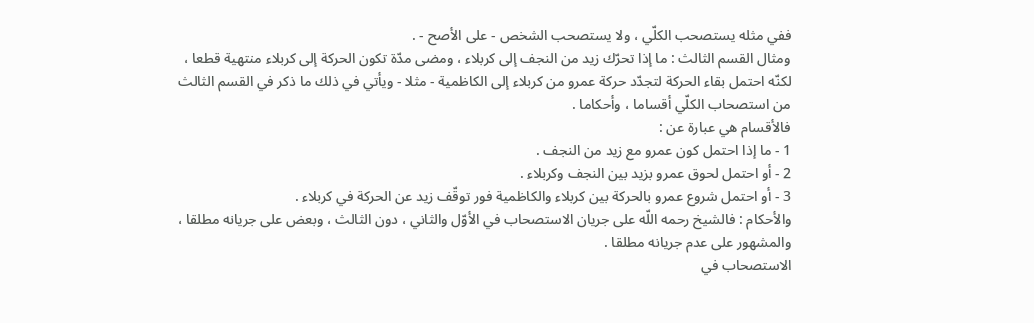ففي مثله يستصحب الكلّي ، ولا يستصحب الشخص - على الأصح - .
ومثال القسم الثالث : ما إذا تحرّك زيد من النجف إلى كربلاء ، ومضى مدّة تكون الحركة إلى كربلاء منتهية قطعا ، لكنّه احتمل بقاء الحركة لتجدّد حركة عمرو من كربلاء إلى الكاظمية - مثلا - ويأتي في ذلك ما ذكر في القسم الثالث من استصحاب الكلّي أقساما ، وأحكاما .
فالأقسام هي عبارة عن :
1 - ما إذا احتمل كون عمرو مع زيد من النجف .
2 - أو احتمل لحوق عمرو بزيد بين النجف وكربلاء .
3 - أو احتمل شروع عمرو بالحركة بين كربلاء والكاظمية فور توقّف زيد عن الحركة في كربلاء .
والأحكام : فالشيخ رحمه اللّه على جريان الاستصحاب في الأوّل والثاني ، دون الثالث ، وبعض على جريانه مطلقا ، والمشهور على عدم جريانه مطلقا .
الاستصحاب في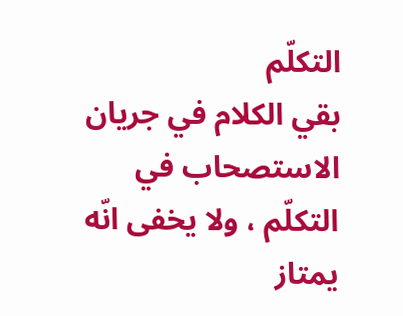التكلّم
بقي الكلام في جريان الاستصحاب في التكلّم ، ولا يخفى انّه يمتاز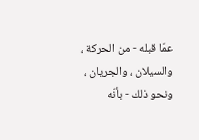عمّا قبله - من الحركة ، والسيلان ، والجريان ، ونحو ذلك - بأنّه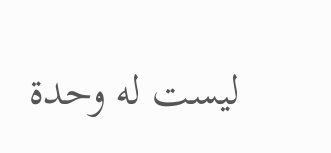ليست له وحدة